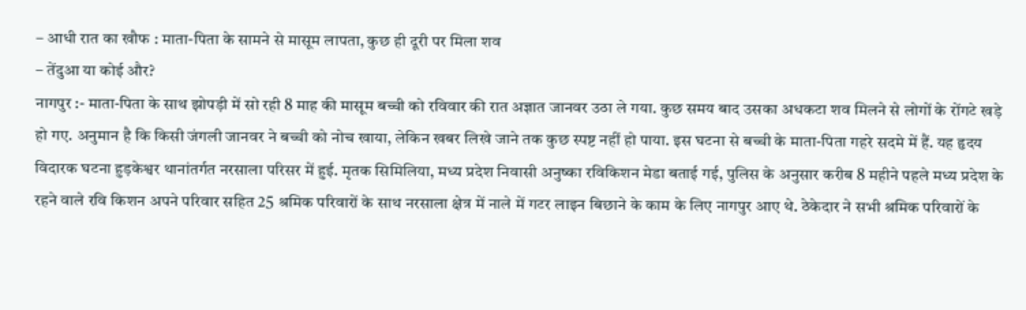– आधी रात का खौफ : माता-पिता के सामने से मासूम लापता, कुछ ही दूरी पर मिला शव
– तेंदुआ या कोई और?
नागपुर :- माता-पिता के साथ झोपड़ी में सो रही 8 माह की मासूम बच्ची को रविवार की रात अज्ञात जानवर उठा ले गया. कुछ समय बाद उसका अधकटा शव मिलने से लोगों के रोंगटे खड़े हो गए. अनुमान है कि किसी जंगली जानवर ने बच्ची को नोच खाया, लेकिन खबर लिखे जाने तक कुछ स्पष्ट नहीं हो पाया. इस घटना से बच्ची के माता-पिता गहरे सदमे में हैं. यह हृदय विदारक घटना हुड़केश्वर थानांतर्गत नरसाला परिसर में हुई. मृतक सिमिलिया, मध्य प्रदेश निवासी अनुष्का रविकिशन मेडा बताई गई, पुलिस के अनुसार करीब 8 महीने पहले मध्य प्रदेश के रहने वाले रवि किशन अपने परिवार सहित 25 श्रमिक परिवारों के साथ नरसाला क्षेत्र में नाले में गटर लाइन बिछाने के काम के लिए नागपुर आए थे. ठेकेदार ने सभी श्रमिक परिवारों के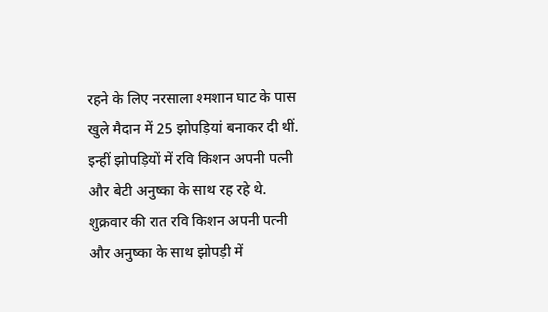रहने के लिए नरसाला श्मशान घाट के पास खुले मैदान में 25 झोपड़ियां बनाकर दी थीं. इन्हीं झोपड़ियों में रवि किशन अपनी पत्नी और बेटी अनुष्का के साथ रह रहे थे. शुक्रवार की रात रवि किशन अपनी पत्नी और अनुष्का के साथ झोपड़ी में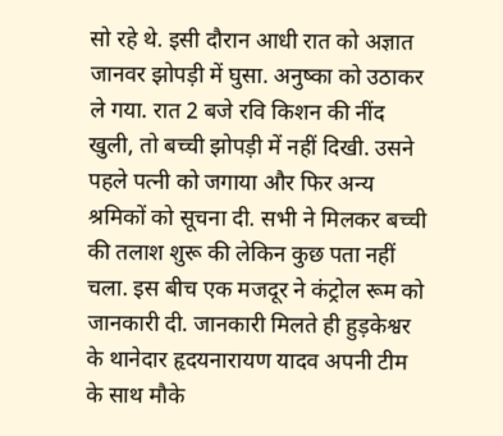सो रहे थे. इसी दौरान आधी रात को अज्ञात जानवर झोपड़ी में घुसा. अनुष्का को उठाकर ले गया. रात 2 बजे रवि किशन की नींद खुली, तो बच्ची झोपड़ी में नहीं दिखी. उसने पहले पत्नी को जगाया और फिर अन्य श्रमिकों को सूचना दी. सभी ने मिलकर बच्ची की तलाश शुरू की लेकिन कुछ पता नहीं चला. इस बीच एक मजदूर ने कंट्रोल रूम को जानकारी दी. जानकारी मिलते ही हुड़केश्वर के थानेदार हृदयनारायण यादव अपनी टीम के साथ मौके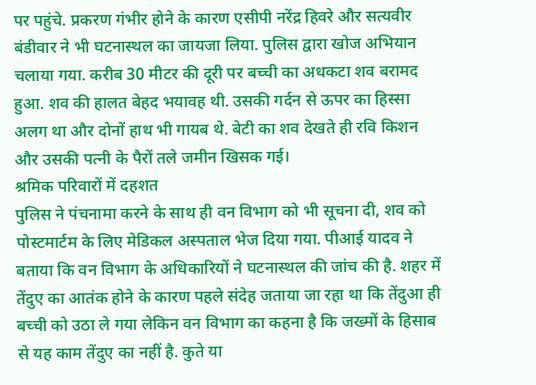पर पहुंचे. प्रकरण गंभीर होने के कारण एसीपी नरेंद्र हिवरे और सत्यवीर बंडीवार ने भी घटनास्थल का जायजा लिया. पुलिस द्वारा खोज अभियान चलाया गया. करीब 30 मीटर की दूरी पर बच्ची का अधकटा शव बरामद हुआ. शव की हालत बेहद भयावह थी. उसकी गर्दन से ऊपर का हिस्सा अलग था और दोनों हाथ भी गायब थे. बेटी का शव देखते ही रवि किशन और उसकी पत्नी के पैरों तले जमीन खिसक गई।
श्रमिक परिवारों में दहशत
पुलिस ने पंचनामा करने के साथ ही वन विभाग को भी सूचना दी, शव को पोस्टमार्टम के लिए मेडिकल अस्पताल भेज दिया गया. पीआई यादव ने बताया कि वन विभाग के अधिकारियों ने घटनास्थल की जांच की है. शहर में तेंदुए का आतंक होने के कारण पहले संदेह जताया जा रहा था कि तेंदुआ ही बच्ची को उठा ले गया लेकिन वन विभाग का कहना है कि जख्मों के हिसाब से यह काम तेंदुए का नहीं है. कुते या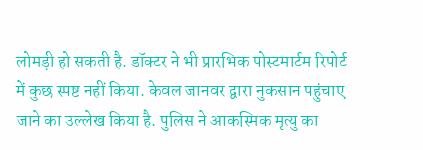लोमड़ी हो सकती है. डॉक्टर ने भी प्रारभिक पोस्टमार्टम रिपोर्ट में कुछ स्पष्ट नहीं किया. केवल जानवर द्वारा नुकसान पहुंचाए जाने का उल्लेख किया है. पुलिस ने आकस्मिक मृत्यु का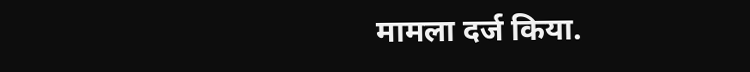मामला दर्ज किया.